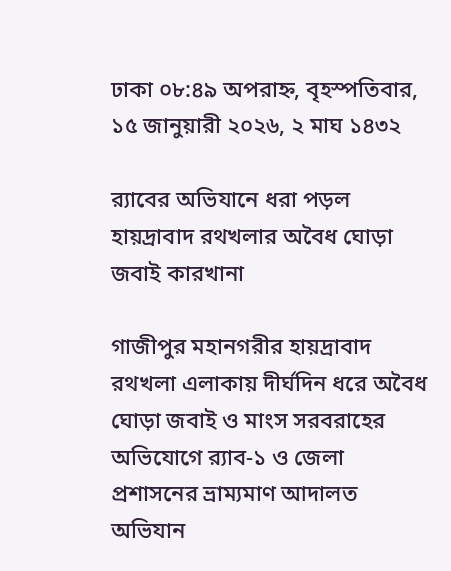ঢাকা ০৮:৪৯ অপরাহ্ন, বৃহস্পতিবার, ১৫ জানুয়ারী ২০২৬, ২ মাঘ ১৪৩২

র‍্যাবের অভিযানে ধরা পড়ল হায়দ্রাবাদ রথখলার অবৈধ ঘোড়া জবাই কারখানা

গাজীপুর মহানগরীর হায়দ্রাবাদ রথখলা এলাকায় দীর্ঘদিন ধরে অবৈধ ঘোড়া জবাই ও মাংস সরবরাহের অভিযোগে র‍্যাব-১ ও জেলা প্রশাসনের ভ্রাম্যমাণ আদালত অভিযান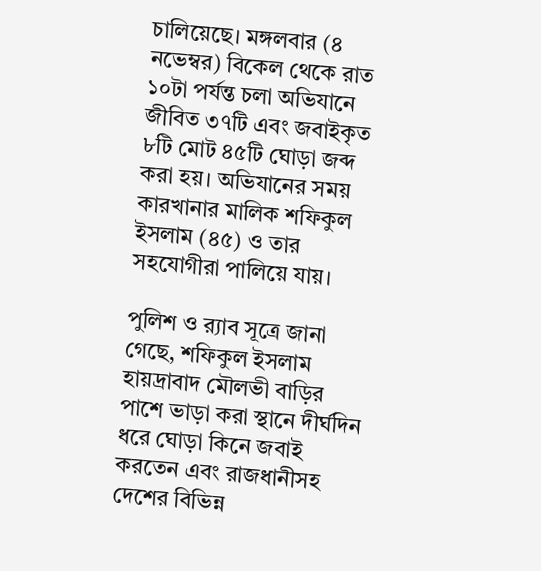চালিয়েছে। মঙ্গলবার (৪ নভেম্বর) বিকেল থেকে রাত ১০টা পর্যন্ত চলা অভিযানে জীবিত ৩৭টি এবং জবাইকৃত ৮টি মোট ৪৫টি ঘোড়া জব্দ করা হয়। অভিযানের সময় কারখানার মালিক শফিকুল ইসলাম (৪৫) ও তার সহযোগীরা পালিয়ে যায়।

পুলিশ ও র‍্যাব সূত্রে জানা গেছে, শফিকুল ইসলাম হায়দ্রাবাদ মৌলভী বাড়ির পাশে ভাড়া করা স্থানে দীর্ঘদিন ধরে ঘোড়া কিনে জবাই করতেন এবং রাজধানীসহ দেশের বিভিন্ন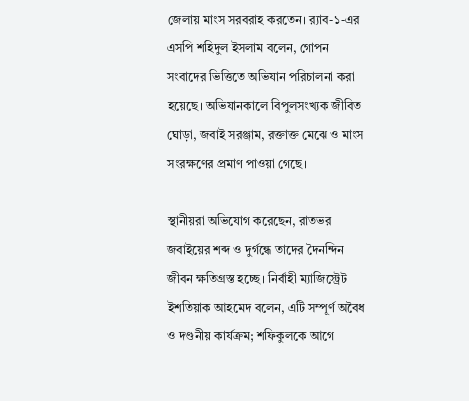জেলায় মাংস সরবরাহ করতেন। র‍্যাব-১-এর এসপি শহিদুল ইসলাম বলেন, গোপন সংবাদের ভিত্তিতে অভিযান পরিচালনা করা হয়েছে। অভিযানকালে বিপুলসংখ্যক জীবিত ঘোড়া, জবাই সরঞ্জাম, রক্তাক্ত মেঝে ও মাংস সংরক্ষণের প্রমাণ পাওয়া গেছে।

স্থানীয়রা অভিযোগ করেছেন, রাতভর জবাইয়ের শব্দ ও দুর্গন্ধে তাদের দৈনন্দিন জীবন ক্ষতিগ্রস্ত হচ্ছে। নির্বাহী ম্যাজিস্ট্রেট ইশতিয়াক আহমেদ বলেন, এটি সম্পূর্ণ অবৈধ ও দণ্ডনীয় কার্যক্রম; শফিকুলকে আগে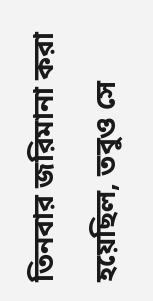তিনবার জরিমানা করা হয়েছিল, তবুও সে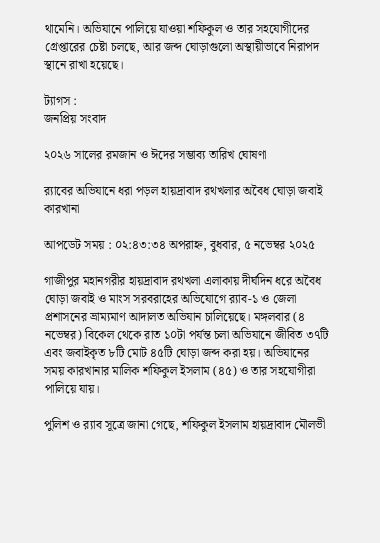থামেনি। অভিযানে পালিয়ে যাওয়া শফিকুল ও তার সহযোগীদের গ্রেপ্তারের চেষ্টা চলছে, আর জব্দ ঘোড়াগুলো অস্থায়ীভাবে নিরাপদ স্থানে রাখা হয়েছে।

ট্যাগস :
জনপ্রিয় সংবাদ

২০২৬ সালের রমজান ও ঈদের সম্ভাব্য তারিখ ঘোষণা

র‍্যাবের অভিযানে ধরা পড়ল হায়দ্রাবাদ রথখলার অবৈধ ঘোড়া জবাই কারখানা

আপডেট সময় : ০২:৪৩:৩৪ অপরাহ্ন, বুধবার, ৫ নভেম্বর ২০২৫

গাজীপুর মহানগরীর হায়দ্রাবাদ রথখলা এলাকায় দীর্ঘদিন ধরে অবৈধ ঘোড়া জবাই ও মাংস সরবরাহের অভিযোগে র‍্যাব-১ ও জেলা প্রশাসনের ভ্রাম্যমাণ আদালত অভিযান চালিয়েছে। মঙ্গলবার (৪ নভেম্বর) বিকেল থেকে রাত ১০টা পর্যন্ত চলা অভিযানে জীবিত ৩৭টি এবং জবাইকৃত ৮টি মোট ৪৫টি ঘোড়া জব্দ করা হয়। অভিযানের সময় কারখানার মালিক শফিকুল ইসলাম (৪৫) ও তার সহযোগীরা পালিয়ে যায়।

পুলিশ ও র‍্যাব সূত্রে জানা গেছে, শফিকুল ইসলাম হায়দ্রাবাদ মৌলভী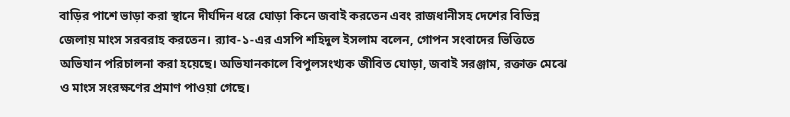বাড়ির পাশে ভাড়া করা স্থানে দীর্ঘদিন ধরে ঘোড়া কিনে জবাই করতেন এবং রাজধানীসহ দেশের বিভিন্ন জেলায় মাংস সরবরাহ করতেন। র‍্যাব-১-এর এসপি শহিদুল ইসলাম বলেন, গোপন সংবাদের ভিত্তিতে অভিযান পরিচালনা করা হয়েছে। অভিযানকালে বিপুলসংখ্যক জীবিত ঘোড়া, জবাই সরঞ্জাম, রক্তাক্ত মেঝে ও মাংস সংরক্ষণের প্রমাণ পাওয়া গেছে।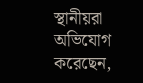স্থানীয়রা অভিযোগ করেছেন,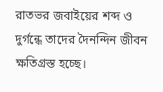রাতভর জবাইয়ের শব্দ ও দুর্গন্ধে তাদের দৈনন্দিন জীবন ক্ষতিগ্রস্ত হচ্ছে।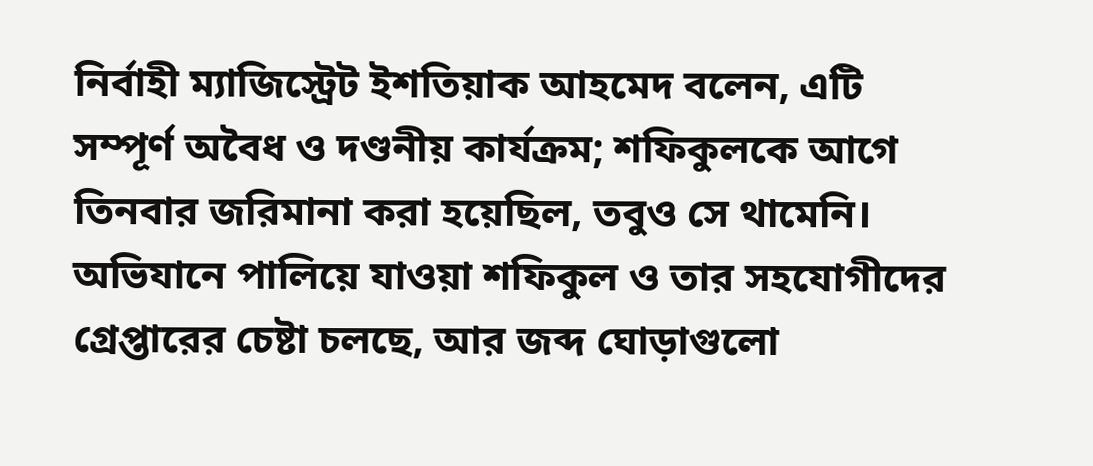নির্বাহী ম্যাজিস্ট্রেট ইশতিয়াক আহমেদ বলেন, এটি সম্পূর্ণ অবৈধ ও দণ্ডনীয় কার্যক্রম; শফিকুলকে আগে তিনবার জরিমানা করা হয়েছিল, তবুও সে থামেনি। অভিযানে পালিয়ে যাওয়া শফিকুল ও তার সহযোগীদের গ্রেপ্তারের চেষ্টা চলছে, আর জব্দ ঘোড়াগুলো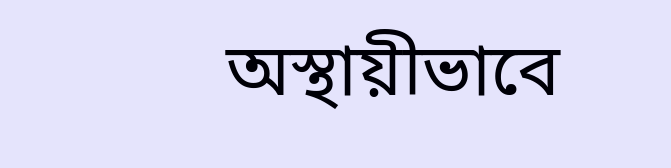অস্থায়ীভাবে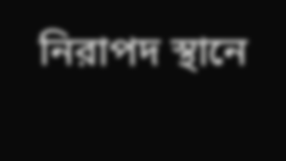নিরাপদ স্থানে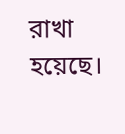রাখা হয়েছে।